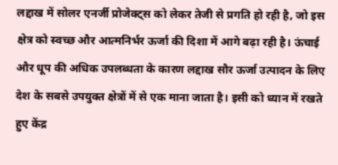लद्दाख में सोलर एनर्जी प्रोजेक्ट्स को लेकर तेजी से प्रगति हो रही है, जो इस क्षेत्र को स्वच्छ और आत्मनिर्भर ऊर्जा की दिशा में आगे बढ़ा रही है। ऊंचाई और धूप की अधिक उपलब्धता के कारण लद्दाख सौर ऊर्जा उत्पादन के लिए देश के सबसे उपयुक्त क्षेत्रों में से एक माना जाता है। इसी को ध्यान में रखते हुए केंद्र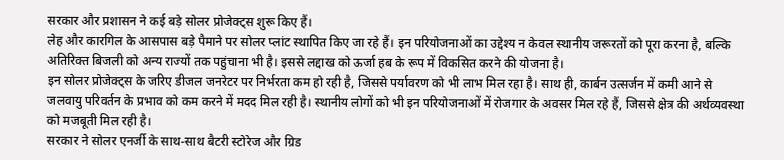सरकार और प्रशासन ने कई बड़े सोलर प्रोजेक्ट्स शुरू किए हैं।
लेह और कारगिल के आसपास बड़े पैमाने पर सोलर प्लांट स्थापित किए जा रहे हैं। इन परियोजनाओं का उद्देश्य न केवल स्थानीय जरूरतों को पूरा करना है, बल्कि अतिरिक्त बिजली को अन्य राज्यों तक पहुंचाना भी है। इससे लद्दाख को ऊर्जा हब के रूप में विकसित करने की योजना है।
इन सोलर प्रोजेक्ट्स के जरिए डीजल जनरेटर पर निर्भरता कम हो रही है, जिससे पर्यावरण को भी लाभ मिल रहा है। साथ ही, कार्बन उत्सर्जन में कमी आने से जलवायु परिवर्तन के प्रभाव को कम करने में मदद मिल रही है। स्थानीय लोगों को भी इन परियोजनाओं में रोजगार के अवसर मिल रहे हैं, जिससे क्षेत्र की अर्थव्यवस्था को मजबूती मिल रही है।
सरकार ने सोलर एनर्जी के साथ-साथ बैटरी स्टोरेज और ग्रिड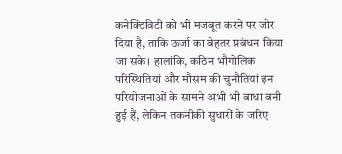कनेक्टिविटी को भी मजबूत करने पर जोर दिया है, ताकि ऊर्जा का बेहतर प्रबंधन किया जा सके। हालांकि, कठिन भौगोलिक परिस्थितियां और मौसम की चुनौतियां इन परियोजनाओं के सामने अभी भी बाधा बनी हुई हैं, लेकिन तकनीकी सुधारों के जरिए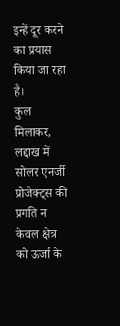इन्हें दूर करने का प्रयास किया जा रहा है।
कुल मिलाकर, लद्दाख में सोलर एनर्जी प्रोजेक्ट्स की प्रगति न केवल क्षेत्र को ऊर्जा के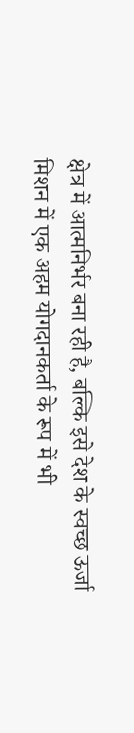क्षेत्र में आत्मनिर्भर बना रही है, बल्कि इसे देश के स्वच्छ ऊर्जा मिशन में एक अहम योगदानकर्ता के रूप में भी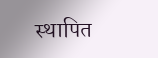स्थापित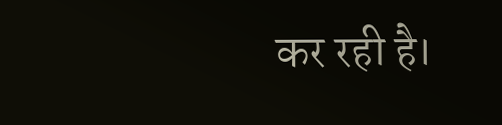कर रही है।